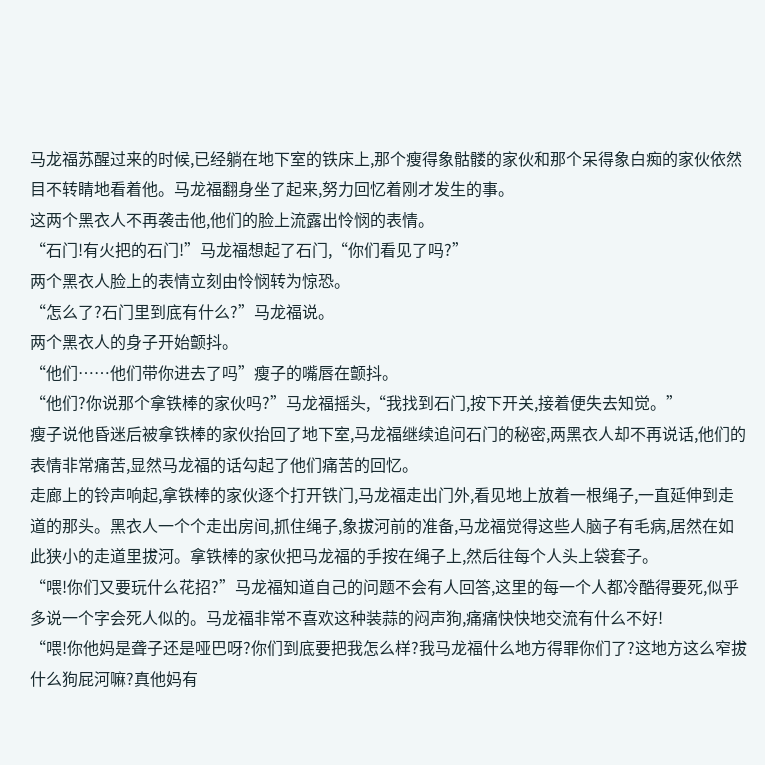马龙福苏醒过来的时候,已经躺在地下室的铁床上,那个瘦得象骷髅的家伙和那个呆得象白痴的家伙依然目不转睛地看着他。马龙福翻身坐了起来,努力回忆着刚才发生的事。
这两个黑衣人不再袭击他,他们的脸上流露出怜悯的表情。
“石门!有火把的石门!”马龙福想起了石门,“你们看见了吗?”
两个黑衣人脸上的表情立刻由怜悯转为惊恐。
“怎么了?石门里到底有什么?”马龙福说。
两个黑衣人的身子开始颤抖。
“他们……他们带你进去了吗”瘦子的嘴唇在颤抖。
“他们?你说那个拿铁棒的家伙吗?”马龙福摇头,“我找到石门,按下开关,接着便失去知觉。”
瘦子说他昏迷后被拿铁棒的家伙抬回了地下室,马龙福继续追问石门的秘密,两黑衣人却不再说话,他们的表情非常痛苦,显然马龙福的话勾起了他们痛苦的回忆。
走廊上的铃声响起,拿铁棒的家伙逐个打开铁门,马龙福走出门外,看见地上放着一根绳子,一直延伸到走道的那头。黑衣人一个个走出房间,抓住绳子,象拔河前的准备,马龙福觉得这些人脑子有毛病,居然在如此狭小的走道里拔河。拿铁棒的家伙把马龙福的手按在绳子上,然后往每个人头上袋套子。
“喂!你们又要玩什么花招?”马龙福知道自己的问题不会有人回答,这里的每一个人都冷酷得要死,似乎多说一个字会死人似的。马龙福非常不喜欢这种装蒜的闷声狗,痛痛快快地交流有什么不好!
“喂!你他妈是聋子还是哑巴呀?你们到底要把我怎么样?我马龙福什么地方得罪你们了?这地方这么窄拔什么狗屁河嘛?真他妈有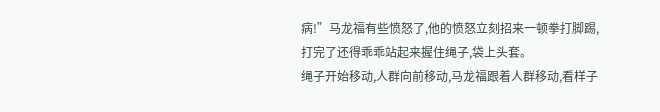病!”马龙福有些愤怒了,他的愤怒立刻招来一顿拳打脚踢,打完了还得乖乖站起来握住绳子,袋上头套。
绳子开始移动,人群向前移动,马龙福跟着人群移动,看样子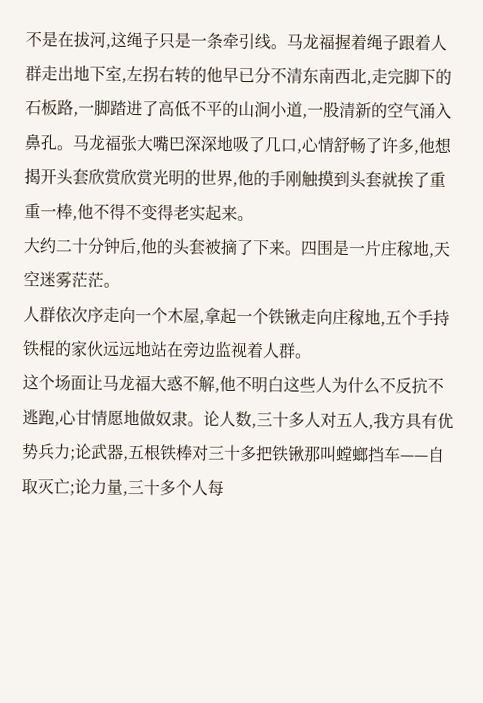不是在拔河,这绳子只是一条牵引线。马龙福握着绳子跟着人群走出地下室,左拐右转的他早已分不清东南西北,走完脚下的石板路,一脚踏进了高低不平的山涧小道,一股清新的空气涌入鼻孔。马龙福张大嘴巴深深地吸了几口,心情舒畅了许多,他想揭开头套欣赏欣赏光明的世界,他的手刚触摸到头套就挨了重重一棒,他不得不变得老实起来。
大约二十分钟后,他的头套被摘了下来。四围是一片庄稼地,天空迷雾茫茫。
人群依次序走向一个木屋,拿起一个铁锹走向庄稼地,五个手持铁棍的家伙远远地站在旁边监视着人群。
这个场面让马龙福大惑不解,他不明白这些人为什么不反抗不逃跑,心甘情愿地做奴隶。论人数,三十多人对五人,我方具有优势兵力;论武器,五根铁棒对三十多把铁锹那叫螳螂挡车——自取灭亡;论力量,三十多个人每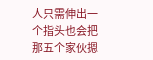人只需伸出一个指头也会把那五个家伙摁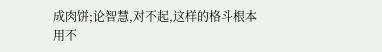成肉饼;论智慧,对不起,这样的格斗根本用不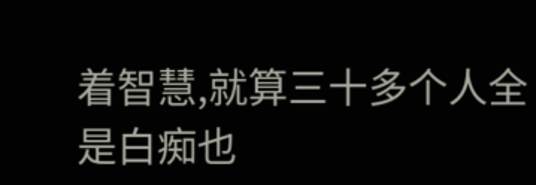着智慧,就算三十多个人全是白痴也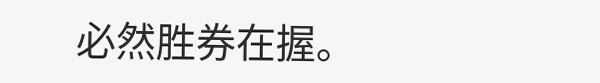必然胜券在握。